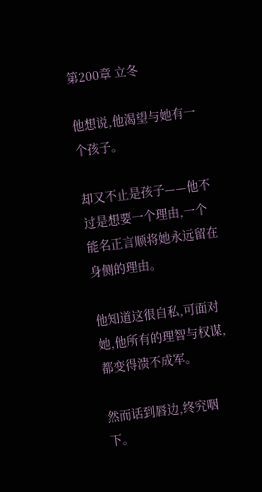第200章 立冬

他想说,他渴望与她有一个孩子。

却又不止是孩子——他不过是想要一个理由,一个能名正言顺将她永远留在身侧的理由。

他知道这很自私,可面对她,他所有的理智与权谋,都变得溃不成军。

然而话到唇边,终究咽下。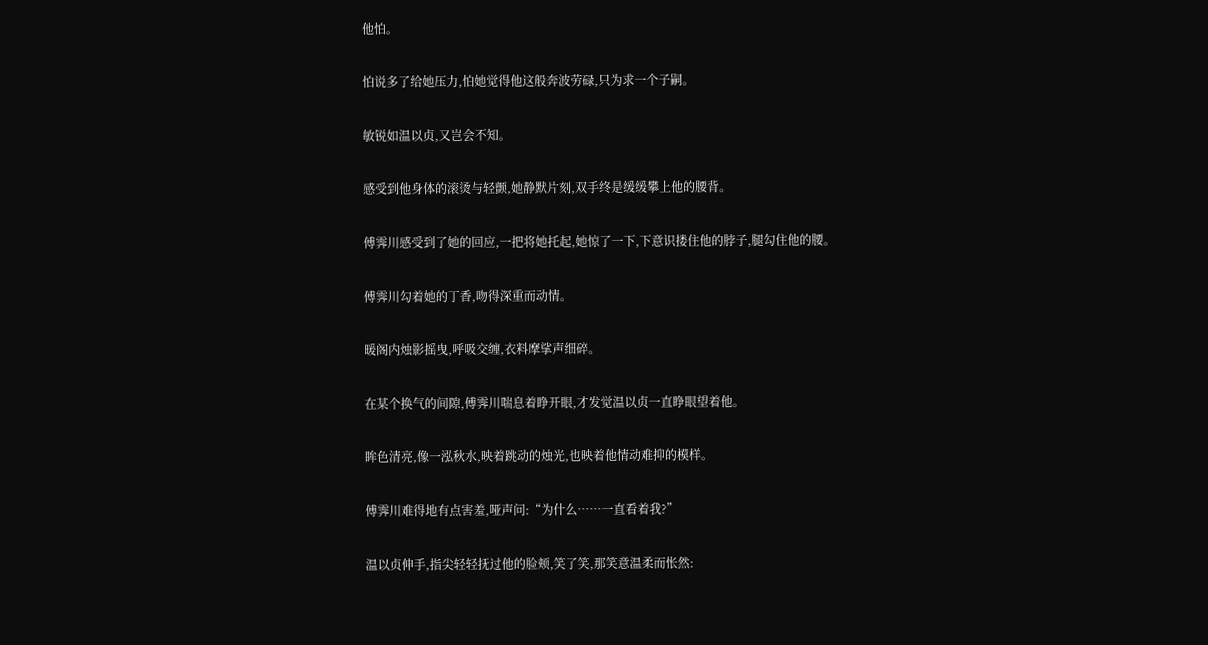他怕。

怕说多了给她压力,怕她觉得他这般奔波劳碌,只为求一个子嗣。

敏锐如温以贞,又岂会不知。

感受到他身体的滚烫与轻颤,她静默片刻,双手终是缓缓攀上他的腰背。

傅霁川感受到了她的回应,一把将她托起,她惊了一下,下意识搂住他的脖子,腿勾住他的腰。

傅霁川勾着她的丁香,吻得深重而动情。

暖阁内烛影摇曳,呼吸交缠,衣料摩挲声细碎。

在某个换气的间隙,傅霁川喘息着睁开眼,才发觉温以贞一直睁眼望着他。

眸色清亮,像一泓秋水,映着跳动的烛光,也映着他情动难抑的模样。

傅霁川难得地有点害羞,哑声问:“为什么……一直看着我?”

温以贞伸手,指尖轻轻抚过他的脸颊,笑了笑,那笑意温柔而怅然: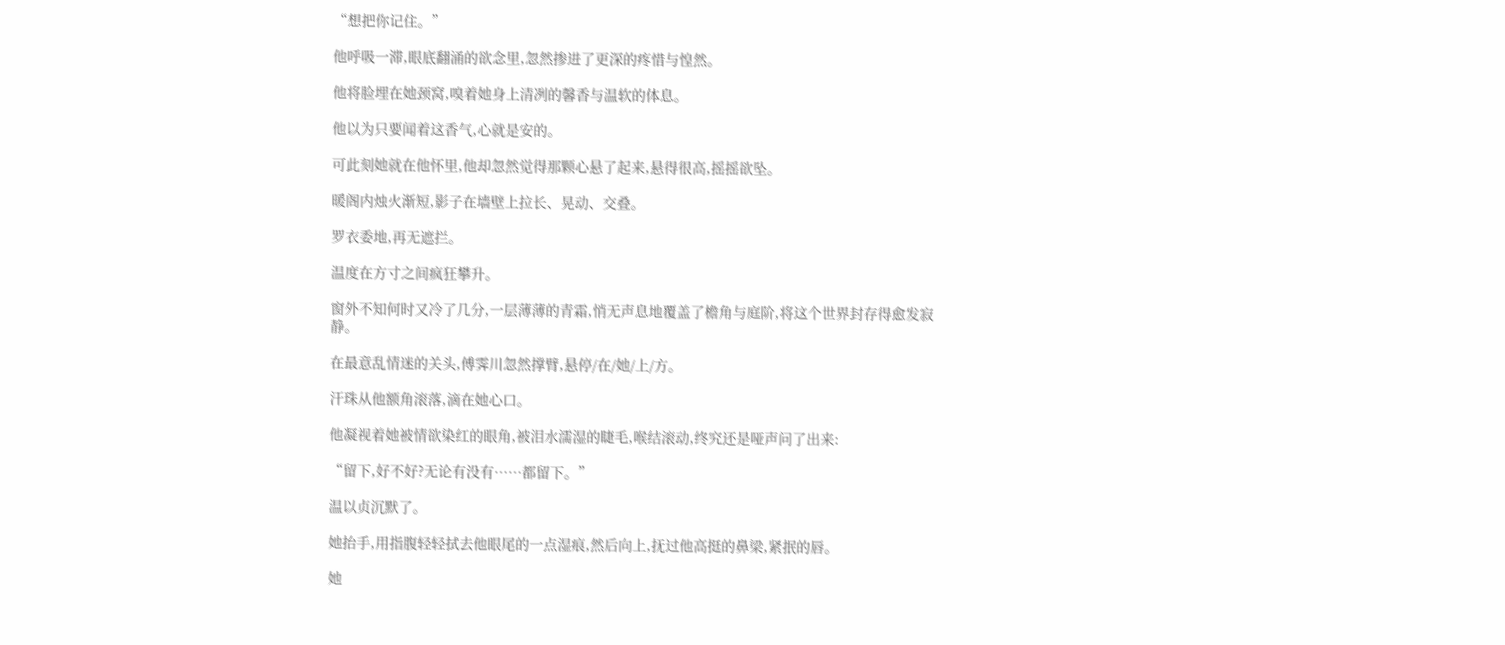“想把你记住。”

他呼吸一滞,眼底翻涌的欲念里,忽然掺进了更深的疼惜与惶然。

他将脸埋在她颈窝,嗅着她身上清冽的馨香与温软的体息。

他以为只要闻着这香气,心就是安的。

可此刻她就在他怀里,他却忽然觉得那颗心悬了起来,悬得很高,摇摇欲坠。

暖阁内烛火渐短,影子在墙壁上拉长、晃动、交叠。

罗衣委地,再无遮拦。

温度在方寸之间疯狂攀升。

窗外不知何时又冷了几分,一层薄薄的青霜,悄无声息地覆盖了檐角与庭阶,将这个世界封存得愈发寂静。

在最意乱情迷的关头,傅霁川忽然撑臂,悬停/在/她/上/方。

汗珠从他额角滚落,滴在她心口。

他凝视着她被情欲染红的眼角,被泪水濡湿的睫毛,喉结滚动,终究还是哑声问了出来:

“留下,好不好?无论有没有……都留下。”

温以贞沉默了。

她抬手,用指腹轻轻拭去他眼尾的一点湿痕,然后向上,抚过他高挺的鼻梁,紧抿的唇。

她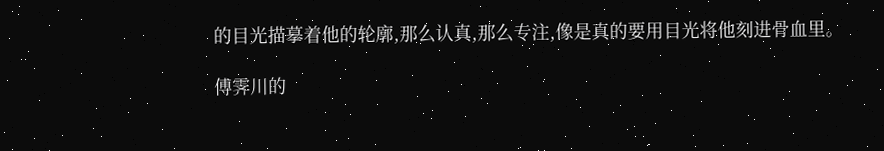的目光描摹着他的轮廓,那么认真,那么专注,像是真的要用目光将他刻进骨血里。

傅霁川的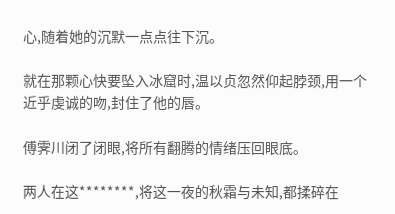心,随着她的沉默一点点往下沉。

就在那颗心快要坠入冰窟时,温以贞忽然仰起脖颈,用一个近乎虔诚的吻,封住了他的唇。

傅霁川闭了闭眼,将所有翻腾的情绪压回眼底。

两人在这********,将这一夜的秋霜与未知,都揉碎在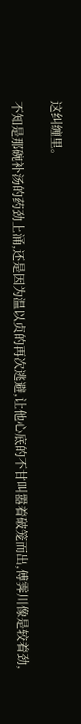这纠缠里。

不知是那碗补汤的药劲上涌,还是因为温以贞的再次逃避,让他心底的不甘叫嚣着破笼而出,傅霁川像是较着劲,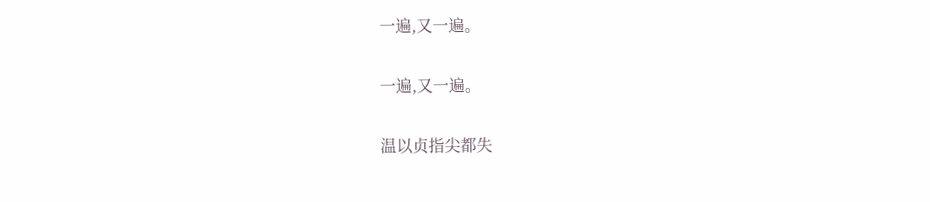一遍,又一遍。

一遍,又一遍。

温以贞指尖都失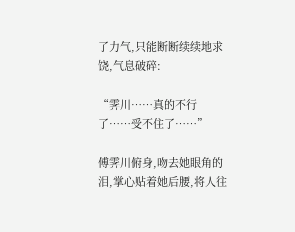了力气,只能断断续续地求饶,气息破碎:

“霁川……真的不行了……受不住了……”

傅霁川俯身,吻去她眼角的泪,掌心贴着她后腰,将人往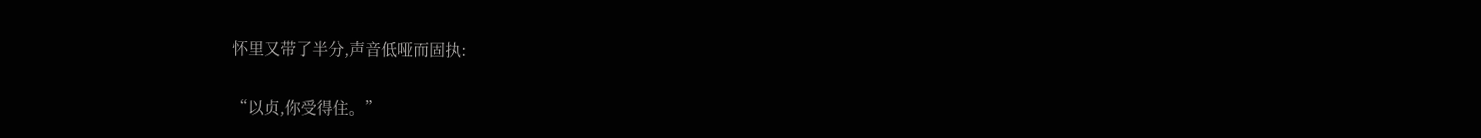怀里又带了半分,声音低哑而固执:

“以贞,你受得住。”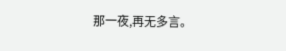那一夜,再无多言。